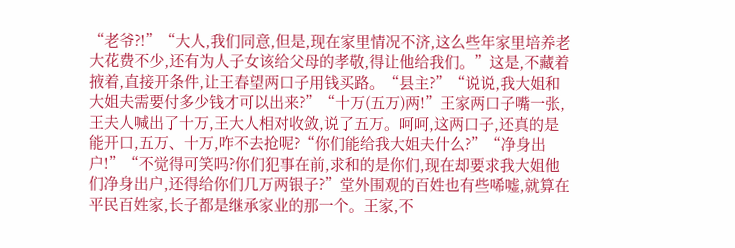“老爷?!”“大人,我们同意,但是,现在家里情况不济,这么些年家里培养老大花费不少,还有为人子女该给父母的孝敬,得让他给我们。”这是,不藏着掖着,直接开条件,让王春望两口子用钱买路。“县主?”“说说,我大姐和大姐夫需要付多少钱才可以出来?”“十万(五万)两!”王家两口子嘴一张,王夫人喊出了十万,王大人相对收敛,说了五万。呵呵,这两口子,还真的是能开口,五万、十万,咋不去抢呢?“你们能给我大姐夫什么?”“净身出户!”“不觉得可笑吗?你们犯事在前,求和的是你们,现在却要求我大姐他们净身出户,还得给你们几万两银子?”堂外围观的百姓也有些唏嘘,就算在平民百姓家,长子都是继承家业的那一个。王家,不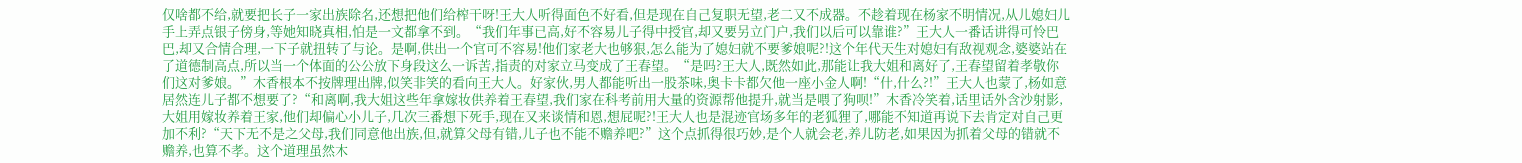仅啥都不给,就要把长子一家出族除名,还想把他们给榨干呀!王大人听得面色不好看,但是现在自己复职无望,老二又不成器。不趁着现在杨家不明情况,从儿媳妇儿手上弄点银子傍身,等她知晓真相,怕是一文都拿不到。“我们年事已高,好不容易儿子得中授官,却又要另立门户,我们以后可以靠谁?”王大人一番话讲得可怜巴巴,却又合情合理,一下子就扭转了与论。是啊,供出一个官可不容易!他们家老大也够狠,怎么能为了媳妇就不要爹娘呢?!这个年代天生对媳妇有敌视观念,婆婆站在了道德制高点,所以当一个体面的公公放下身段这么一诉苦,指责的对家立马变成了王春望。“是吗?王大人,既然如此,那能让我大姐和离好了,王春望留着孝敬你们这对爹娘。”木香根本不按牌理出牌,似笑非笑的看向王大人。好家伙,男人都能听出一股茶味,奥卡卡都欠他一座小金人啊!“什,什么?!”王大人也蒙了,杨如意居然连儿子都不想要了?“和离啊,我大姐这些年拿嫁妆供养着王春望,我们家在科考前用大量的资源帮他提升,就当是喂了狗呗!”木香冷笑着,话里话外含沙射影,大姐用嫁妆养着王家,他们却偏心小儿子,几次三番想下死手,现在又来谈情和恩,想屁呢?!王大人也是混迹官场多年的老狐狸了,哪能不知道再说下去肯定对自己更加不利?“天下无不是之父母,我们同意他出族,但,就算父母有错,儿子也不能不赡养吧?”这个点抓得很巧妙,是个人就会老,养儿防老,如果因为抓着父母的错就不赡养,也算不孝。这个道理虽然木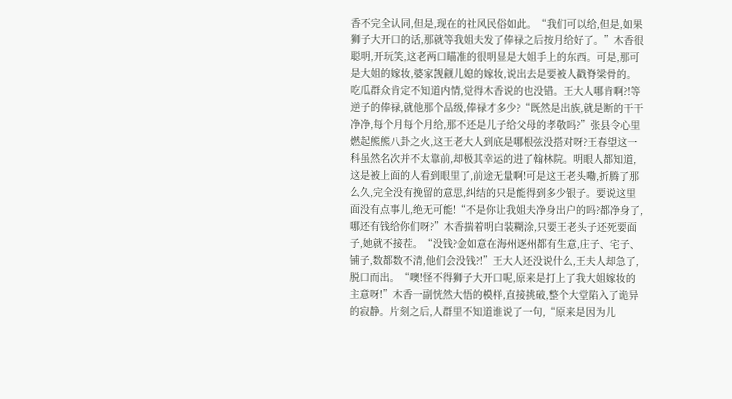香不完全认同,但是,现在的社风民俗如此。“我们可以给,但是,如果狮子大开口的话,那就等我姐夫发了俸禄之后按月给好了。”木香很聪明,开玩笑,这老两口瞄准的很明显是大姐手上的东西。可是,那可是大姐的嫁妆,婆家觊觎儿媳的嫁妆,说出去是要被人戳脊梁骨的。吃瓜群众肯定不知道内情,觉得木香说的也没错。王大人哪肯啊?!等逆子的俸禄,就他那个品级,俸禄才多少?“既然是出族,就是断的干干净净,每个月每个月给,那不还是儿子给父母的孝敬吗?”张县令心里燃起熊熊八卦之火,这王老大人到底是哪根弦没搭对呀?王春望这一科虽然名次并不太靠前,却极其幸运的进了翰林院。明眼人都知道,这是被上面的人看到眼里了,前途无量啊!可是这王老头嘞,折腾了那么久,完全没有挽留的意思,纠结的只是能得到多少银子。要说这里面没有点事儿,绝无可能!“不是你让我姐夫净身出户的吗?都净身了,哪还有钱给你们呀?”木香揣着明白装糊涂,只要王老头子还死要面子,她就不接茬。“没钱?金如意在海州逐州都有生意,庄子、宅子、铺子,数都数不清,他们会没钱?!”王大人还没说什么,王夫人却急了,脱口而出。“噢!怪不得狮子大开口呢,原来是打上了我大姐嫁妆的主意呀!”木香一副恍然大悟的模样,直接挑破,整个大堂陷入了诡异的寂静。片刻之后,人群里不知道谁说了一句,“原来是因为儿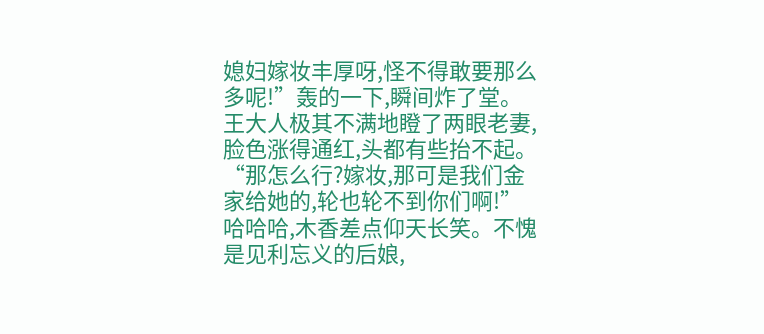媳妇嫁妆丰厚呀,怪不得敢要那么多呢!”轰的一下,瞬间炸了堂。王大人极其不满地瞪了两眼老妻,脸色涨得通红,头都有些抬不起。“那怎么行?嫁妆,那可是我们金家给她的,轮也轮不到你们啊!”哈哈哈,木香差点仰天长笑。不愧是见利忘义的后娘,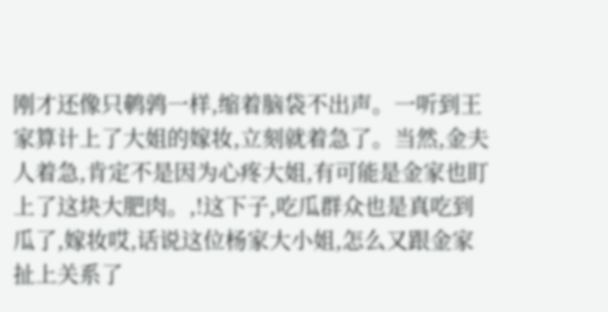刚才还像只鹌鹑一样,缩着脑袋不出声。一听到王家算计上了大姐的嫁妆,立刻就着急了。当然,金夫人着急,肯定不是因为心疼大姐,有可能是金家也盯上了这块大肥肉。,!这下子,吃瓜群众也是真吃到瓜了,嫁妆哎,话说这位杨家大小姐,怎么又跟金家扯上关系了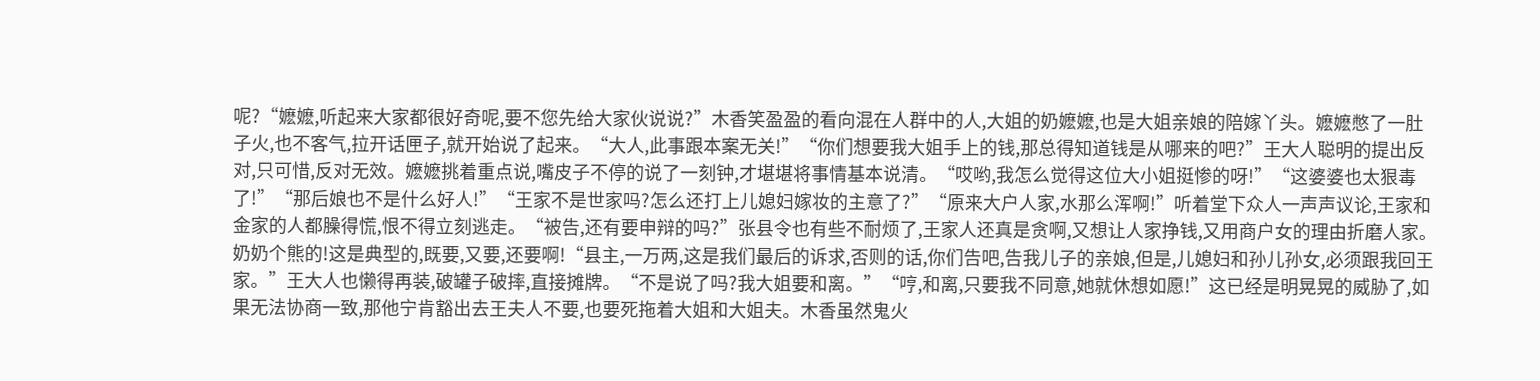呢?“嬷嬷,听起来大家都很好奇呢,要不您先给大家伙说说?”木香笑盈盈的看向混在人群中的人,大姐的奶嬷嬷,也是大姐亲娘的陪嫁丫头。嬷嬷憋了一肚子火,也不客气,拉开话匣子,就开始说了起来。“大人,此事跟本案无关!”“你们想要我大姐手上的钱,那总得知道钱是从哪来的吧?”王大人聪明的提出反对,只可惜,反对无效。嬷嬷挑着重点说,嘴皮子不停的说了一刻钟,才堪堪将事情基本说清。“哎哟,我怎么觉得这位大小姐挺惨的呀!”“这婆婆也太狠毒了!”“那后娘也不是什么好人!”“王家不是世家吗?怎么还打上儿媳妇嫁妆的主意了?”“原来大户人家,水那么浑啊!”听着堂下众人一声声议论,王家和金家的人都臊得慌,恨不得立刻逃走。“被告,还有要申辩的吗?”张县令也有些不耐烦了,王家人还真是贪啊,又想让人家挣钱,又用商户女的理由折磨人家。奶奶个熊的!这是典型的,既要,又要,还要啊!“县主,一万两,这是我们最后的诉求,否则的话,你们告吧,告我儿子的亲娘,但是,儿媳妇和孙儿孙女,必须跟我回王家。”王大人也懒得再装,破罐子破摔,直接摊牌。“不是说了吗?我大姐要和离。”“哼,和离,只要我不同意,她就休想如愿!”这已经是明晃晃的威胁了,如果无法协商一致,那他宁肯豁出去王夫人不要,也要死拖着大姐和大姐夫。木香虽然鬼火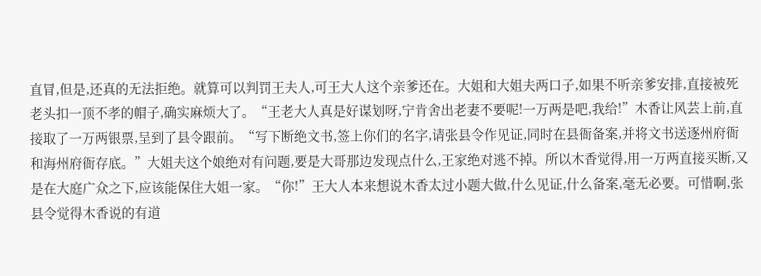直冒,但是,还真的无法拒绝。就算可以判罚王夫人,可王大人这个亲爹还在。大姐和大姐夫两口子,如果不听亲爹安排,直接被死老头扣一顶不孝的帽子,确实麻烦大了。“王老大人真是好谋划呀,宁肯舍出老妻不要呢!一万两是吧,我给!”木香让风芸上前,直接取了一万两银票,呈到了县令跟前。“写下断绝文书,签上你们的名字,请张县令作见证,同时在县衙备案,并将文书送逐州府衙和海州府衙存底。”大姐夫这个娘绝对有问题,要是大哥那边发现点什么,王家绝对逃不掉。所以木香觉得,用一万两直接买断,又是在大庭广众之下,应该能保住大姐一家。“你!”王大人本来想说木香太过小题大做,什么见证,什么备案,毫无必要。可惜啊,张县令觉得木香说的有道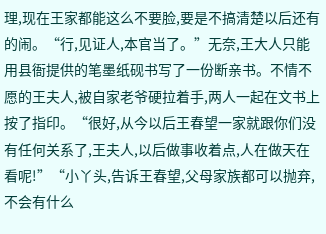理,现在王家都能这么不要脸,要是不搞清楚以后还有的闹。“行,见证人,本官当了。”无奈,王大人只能用县衙提供的笔墨纸砚书写了一份断亲书。不情不愿的王夫人,被自家老爷硬拉着手,两人一起在文书上按了指印。“很好,从今以后王春望一家就跟你们没有任何关系了,王夫人,以后做事收着点,人在做天在看呢!”“小丫头,告诉王春望,父母家族都可以抛弃,不会有什么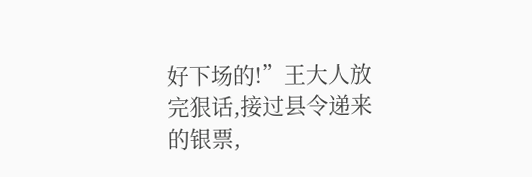好下场的!”王大人放完狠话,接过县令递来的银票,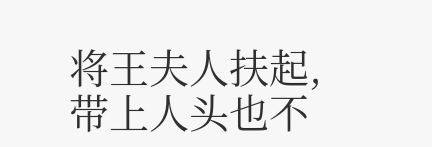将王夫人扶起,带上人头也不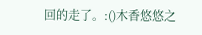回的走了。:()木香悠悠之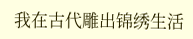我在古代雕出锦绣生活